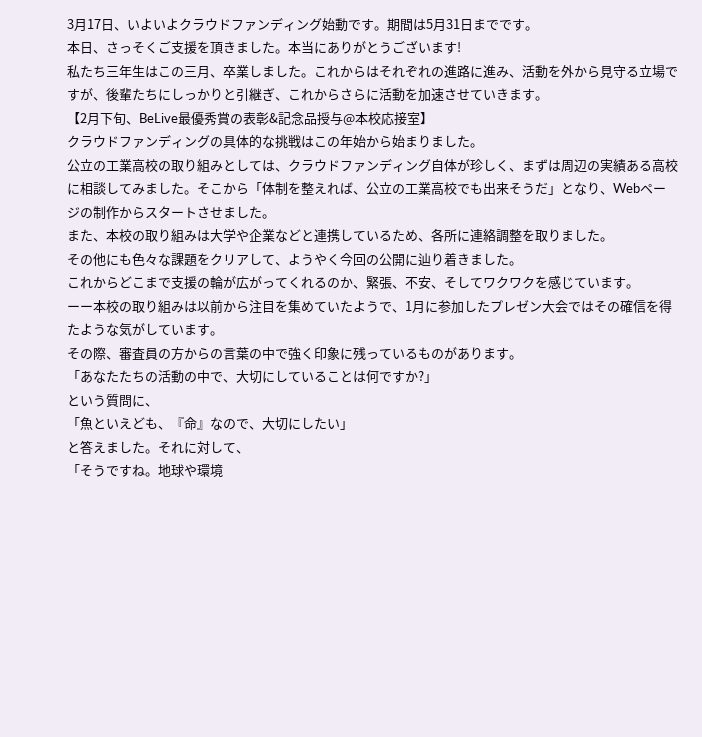3月17日、いよいよクラウドファンディング始動です。期間は5月31日までです。
本日、さっそくご支援を頂きました。本当にありがとうございます!
私たち三年生はこの三月、卒業しました。これからはそれぞれの進路に進み、活動を外から見守る立場ですが、後輩たちにしっかりと引継ぎ、これからさらに活動を加速させていきます。
【2月下旬、BeLive最優秀賞の表彰&記念品授与@本校応接室】
クラウドファンディングの具体的な挑戦はこの年始から始まりました。
公立の工業高校の取り組みとしては、クラウドファンディング自体が珍しく、まずは周辺の実績ある高校に相談してみました。そこから「体制を整えれば、公立の工業高校でも出来そうだ」となり、Webページの制作からスタートさせました。
また、本校の取り組みは大学や企業などと連携しているため、各所に連絡調整を取りました。
その他にも色々な課題をクリアして、ようやく今回の公開に辿り着きました。
これからどこまで支援の輪が広がってくれるのか、緊張、不安、そしてワクワクを感じています。
ーー本校の取り組みは以前から注目を集めていたようで、1月に参加したプレゼン大会ではその確信を得たような気がしています。
その際、審査員の方からの言葉の中で強く印象に残っているものがあります。
「あなたたちの活動の中で、大切にしていることは何ですか?」
という質問に、
「魚といえども、『命』なので、大切にしたい」
と答えました。それに対して、
「そうですね。地球や環境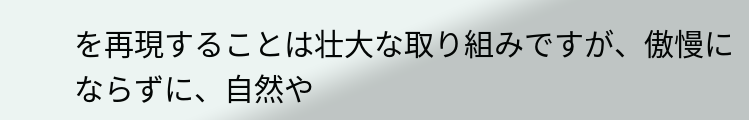を再現することは壮大な取り組みですが、傲慢にならずに、自然や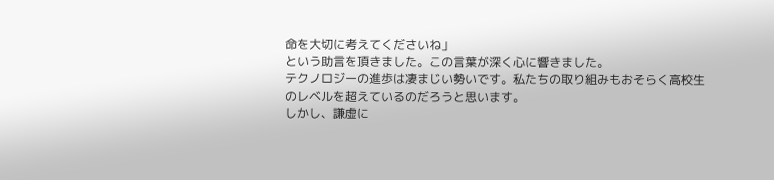命を大切に考えてくださいね」
という助言を頂きました。この言葉が深く心に響きました。
テクノロジーの進歩は凄まじい勢いです。私たちの取り組みもおそらく高校生のレベルを超えているのだろうと思います。
しかし、謙虚に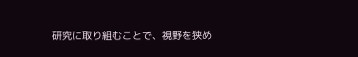研究に取り組むことで、視野を狭め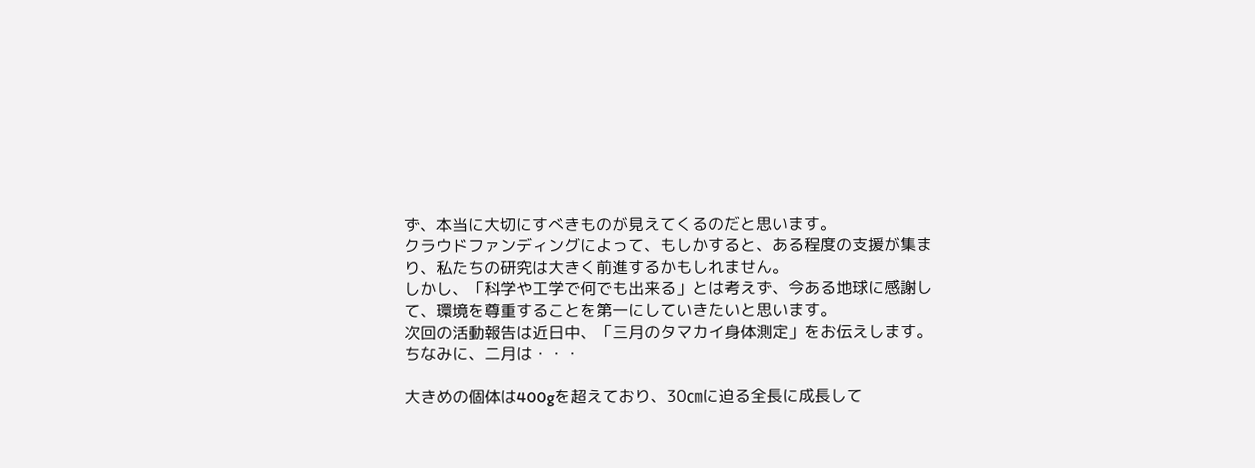ず、本当に大切にすべきものが見えてくるのだと思います。
クラウドファンディングによって、もしかすると、ある程度の支援が集まり、私たちの研究は大きく前進するかもしれません。
しかし、「科学や工学で何でも出来る」とは考えず、今ある地球に感謝して、環境を尊重することを第一にしていきたいと思います。
次回の活動報告は近日中、「三月のタマカイ身体測定」をお伝えします。
ちなみに、二月は・・・

大きめの個体は400gを超えており、30㎝に迫る全長に成長して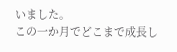いました。
この一か月でどこまで成長し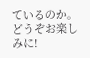ているのか。どうぞお楽しみに!